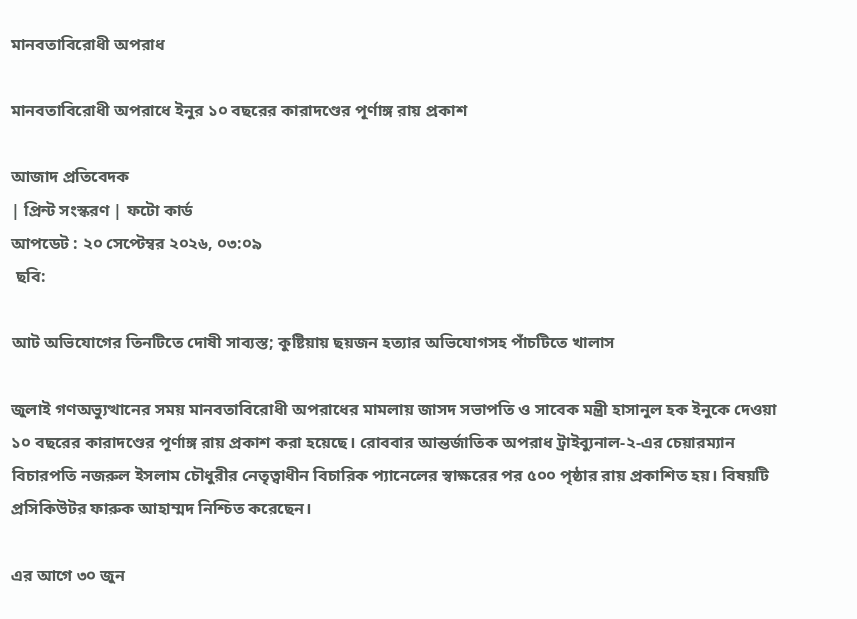মানবতাবিরোধী অপরাধ

মানবতাবিরোধী অপরাধে ইনুর ১০ বছরের কারাদণ্ডের পূর্ণাঙ্গ রায় প্রকাশ

আজাদ প্রতিবেদক
| প্রিন্ট সংস্করণ | ফটো কার্ড
আপডেট : ২০ সেপ্টেম্বর ২০২৬, ০৩:০৯
 ছবি:

আট অভিযোগের তিনটিতে দোষী সাব্যস্ত; কুষ্টিয়ায় ছয়জন হত্যার অভিযোগসহ পাঁচটিতে খালাস

জুলাই গণঅভ্যুত্থানের সময় মানবতাবিরোধী অপরাধের মামলায় জাসদ সভাপতি ও সাবেক মন্ত্রী হাসানুল হক ইনুকে দেওয়া ১০ বছরের কারাদণ্ডের পূর্ণাঙ্গ রায় প্রকাশ করা হয়েছে। রোববার আন্তর্জাতিক অপরাধ ট্রাইব্যুনাল-২-এর চেয়ারম্যান বিচারপতি নজরুল ইসলাম চৌধুরীর নেতৃত্বাধীন বিচারিক প্যানেলের স্বাক্ষরের পর ৫০০ পৃষ্ঠার রায় প্রকাশিত হয়। বিষয়টি প্রসিকিউটর ফারুক আহাম্মদ নিশ্চিত করেছেন।

এর আগে ৩০ জুন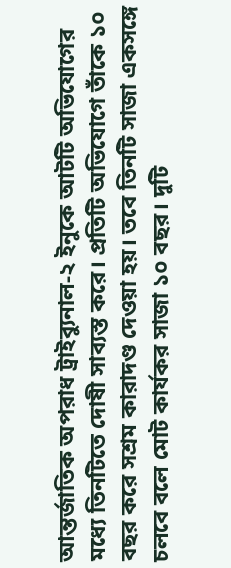আন্তর্জাতিক অপরাধ ট্রাইব্যুনাল-২ ইনুকে আটটি অভিযোগের মধ্যে তিনটিতে দোষী সাব্যস্ত করে। প্রতিটি অভিযোগে তাঁকে ১০ বছর করে সশ্রম কারাদণ্ড দেওয়া হয়। তবে তিনটি সাজা একসঙ্গে চলবে বলে মোট কার্যকর সাজা ১০ বছর। দুটি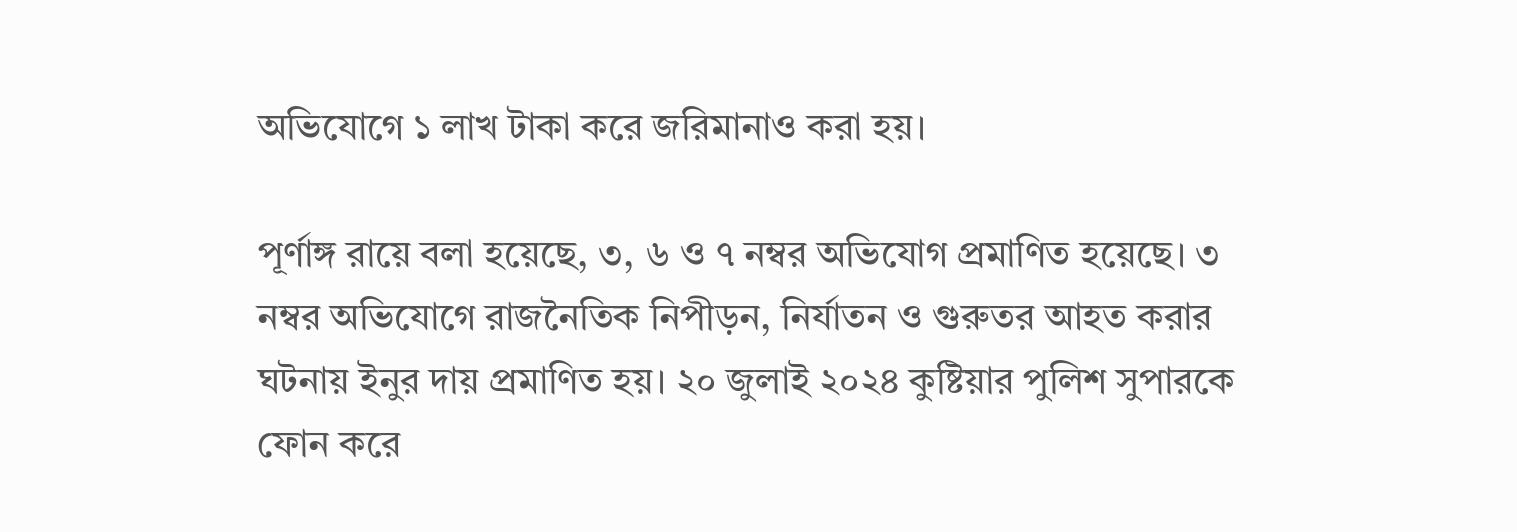অভিযোগে ১ লাখ টাকা করে জরিমানাও করা হয়।

পূর্ণাঙ্গ রায়ে বলা হয়েছে, ৩, ৬ ও ৭ নম্বর অভিযোগ প্রমাণিত হয়েছে। ৩ নম্বর অভিযোগে রাজনৈতিক নিপীড়ন, নির্যাতন ও গুরুতর আহত করার ঘটনায় ইনুর দায় প্রমাণিত হয়। ২০ জুলাই ২০২৪ কুষ্টিয়ার পুলিশ সুপারকে ফোন করে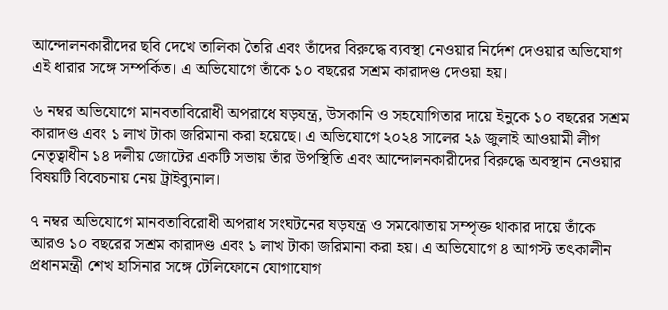আন্দোলনকারীদের ছবি দেখে তালিকা তৈরি এবং তাঁদের বিরুদ্ধে ব্যবস্থা নেওয়ার নির্দেশ দেওয়ার অভিযোগ এই ধারার সঙ্গে সম্পর্কিত। এ অভিযোগে তাঁকে ১০ বছরের সশ্রম কারাদণ্ড দেওয়া হয়।

৬ নম্বর অভিযোগে মানবতাবিরোধী অপরাধে ষড়যন্ত্র, উসকানি ও সহযোগিতার দায়ে ইনুকে ১০ বছরের সশ্রম কারাদণ্ড এবং ১ লাখ টাকা জরিমানা করা হয়েছে। এ অভিযোগে ২০২৪ সালের ২৯ জুলাই আওয়ামী লীগ নেতৃত্বাধীন ১৪ দলীয় জোটের একটি সভায় তাঁর উপস্থিতি এবং আন্দোলনকারীদের বিরুদ্ধে অবস্থান নেওয়ার বিষয়টি বিবেচনায় নেয় ট্রাইব্যুনাল।

৭ নম্বর অভিযোগে মানবতাবিরোধী অপরাধ সংঘটনের ষড়যন্ত্র ও সমঝোতায় সম্পৃক্ত থাকার দায়ে তাঁকে আরও ১০ বছরের সশ্রম কারাদণ্ড এবং ১ লাখ টাকা জরিমানা করা হয়। এ অভিযোগে ৪ আগস্ট তৎকালীন প্রধানমন্ত্রী শেখ হাসিনার সঙ্গে টেলিফোনে যোগাযোগ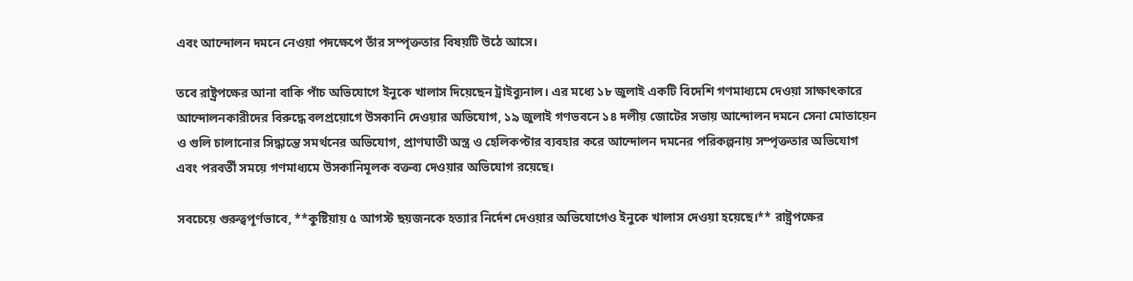এবং আন্দোলন দমনে নেওয়া পদক্ষেপে তাঁর সম্পৃক্ততার বিষয়টি উঠে আসে।

তবে রাষ্ট্রপক্ষের আনা বাকি পাঁচ অভিযোগে ইনুকে খালাস দিয়েছেন ট্রাইব্যুনাল। এর মধ্যে ১৮ জুলাই একটি বিদেশি গণমাধ্যমে দেওয়া সাক্ষাৎকারে আন্দোলনকারীদের বিরুদ্ধে বলপ্রয়োগে উসকানি দেওয়ার অভিযোগ, ১৯ জুলাই গণভবনে ১৪ দলীয় জোটের সভায় আন্দোলন দমনে সেনা মোতায়েন ও গুলি চালানোর সিদ্ধান্তে সমর্থনের অভিযোগ, প্রাণঘাতী অস্ত্র ও হেলিকপ্টার ব্যবহার করে আন্দোলন দমনের পরিকল্পনায় সম্পৃক্ততার অভিযোগ এবং পরবর্তী সময়ে গণমাধ্যমে উসকানিমূলক বক্তব্য দেওয়ার অভিযোগ রয়েছে।

সবচেয়ে গুরুত্বপূর্ণভাবে, **কুষ্টিয়ায় ৫ আগস্ট ছয়জনকে হত্যার নির্দেশ দেওয়ার অভিযোগেও ইনুকে খালাস দেওয়া হয়েছে।** রাষ্ট্রপক্ষের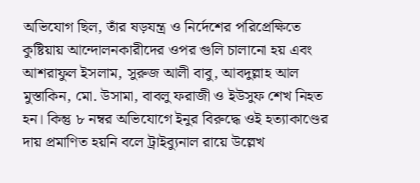অভিযোগ ছিল, তাঁর ষড়যন্ত্র ও নির্দেশের পরিপ্রেক্ষিতে কুষ্টিয়ায় আন্দোলনকারীদের ওপর গুলি চালানো হয় এবং আশরাফুল ইসলাম, সুরুজ আলী বাবু, আবদুল্লাহ আল মুস্তাকিন, মো. উসামা, বাবলু ফরাজী ও ইউসুফ শেখ নিহত হন। কিন্তু ৮ নম্বর অভিযোগে ইনুর বিরুদ্ধে ওই হত্যাকাণ্ডের দায় প্রমাণিত হয়নি বলে ট্রাইব্যুনাল রায়ে উল্লেখ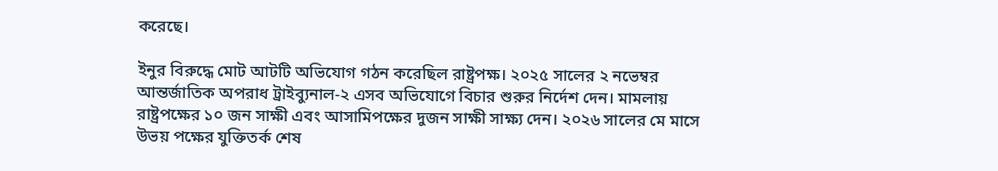করেছে।

ইনুর বিরুদ্ধে মোট আটটি অভিযোগ গঠন করেছিল রাষ্ট্রপক্ষ। ২০২৫ সালের ২ নভেম্বর আন্তর্জাতিক অপরাধ ট্রাইব্যুনাল-২ এসব অভিযোগে বিচার শুরুর নির্দেশ দেন। মামলায় রাষ্ট্রপক্ষের ১০ জন সাক্ষী এবং আসামিপক্ষের দুজন সাক্ষী সাক্ষ্য দেন। ২০২৬ সালের মে মাসে উভয় পক্ষের যুক্তিতর্ক শেষ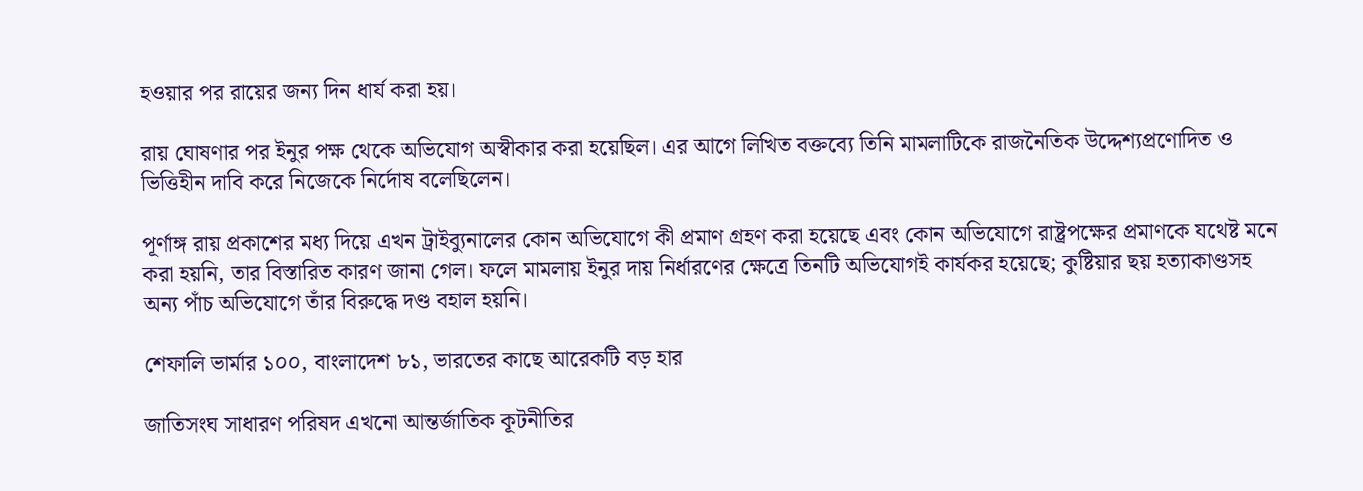হওয়ার পর রায়ের জন্য দিন ধার্য করা হয়।

রায় ঘোষণার পর ইনুর পক্ষ থেকে অভিযোগ অস্বীকার করা হয়েছিল। এর আগে লিখিত বক্তব্যে তিনি মামলাটিকে রাজনৈতিক উদ্দেশ্যপ্রণোদিত ও ভিত্তিহীন দাবি করে নিজেকে নির্দোষ বলেছিলেন।

পূর্ণাঙ্গ রায় প্রকাশের মধ্য দিয়ে এখন ট্রাইব্যুনালের কোন অভিযোগে কী প্রমাণ গ্রহণ করা হয়েছে এবং কোন অভিযোগে রাষ্ট্রপক্ষের প্রমাণকে যথেষ্ট মনে করা হয়নি, তার বিস্তারিত কারণ জানা গেল। ফলে মামলায় ইনুর দায় নির্ধারণের ক্ষেত্রে তিনটি অভিযোগই কার্যকর হয়েছে; কুষ্টিয়ার ছয় হত্যাকাণ্ডসহ অন্য পাঁচ অভিযোগে তাঁর বিরুদ্ধে দণ্ড বহাল হয়নি।

শেফালি ভার্মার ১০০, বাংলাদেশ ৮১, ভারতের কাছে আরেকটি বড় হার

জাতিসংঘ সাধারণ পরিষদ এখনো আন্তর্জাতিক কূটনীতির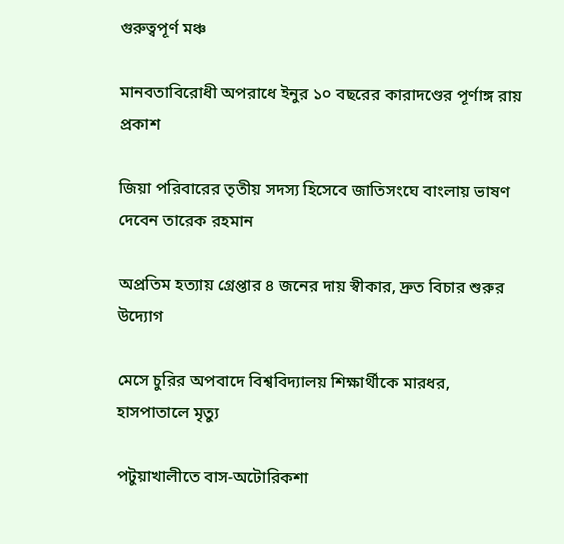গুরুত্বপূর্ণ মঞ্চ

মানবতাবিরোধী অপরাধে ইনুর ১০ বছরের কারাদণ্ডের পূর্ণাঙ্গ রায় প্রকাশ

জিয়া পরিবারের তৃতীয় সদস্য হিসেবে জাতিসংঘে বাংলায় ভাষণ দেবেন তারেক রহমান

অপ্রতিম হত্যায় গ্রেপ্তার ৪ জনের দায় স্বীকার, দ্রুত বিচার শুরুর উদ্যোগ

মেসে চুরির অপবাদে বিশ্ববিদ্যালয় শিক্ষার্থীকে মারধর, হাসপাতালে মৃত্যু

পটুয়াখালীতে বাস-অটোরিকশা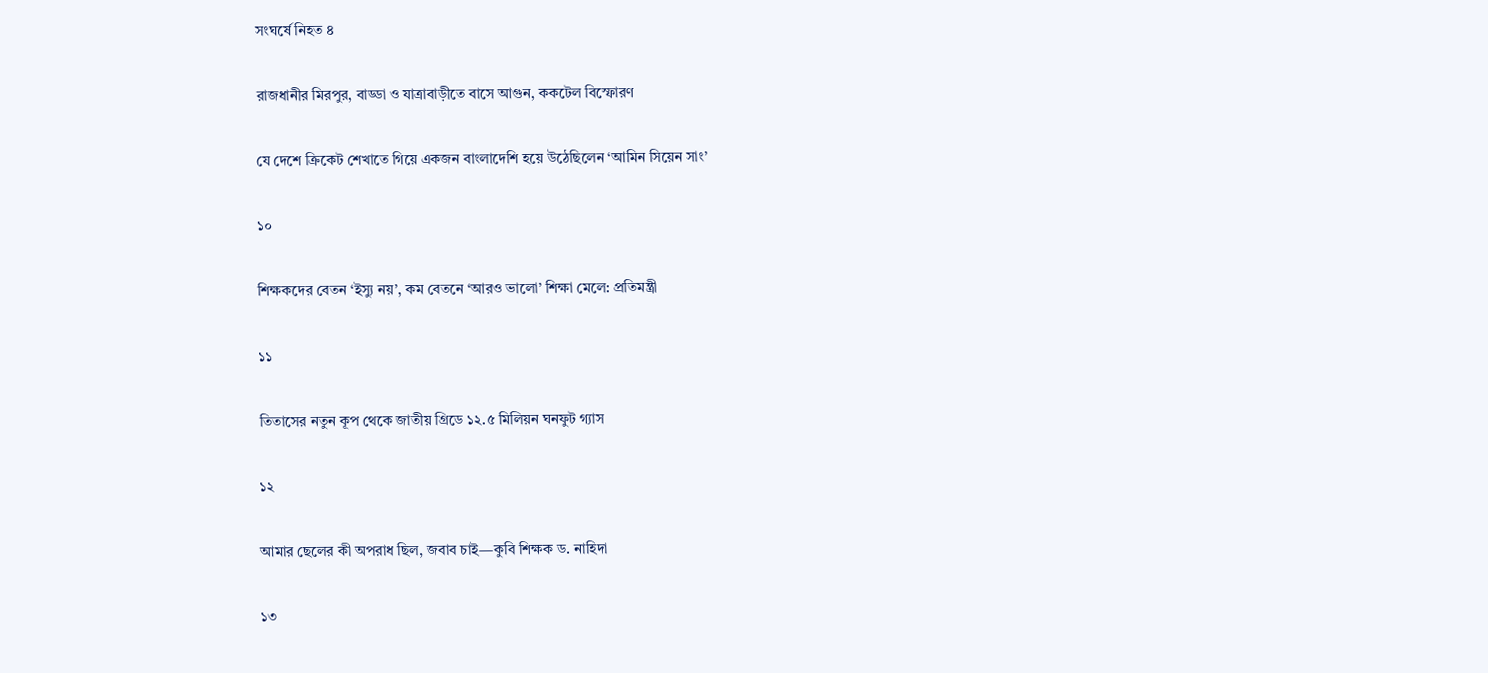সংঘর্ষে নিহত ৪

রাজধানীর মিরপুর, বাড্ডা ও যাত্রাবাড়ীতে বাসে আগুন, ককটেল বিস্ফোরণ

যে দেশে ক্রিকেট শেখাতে গিয়ে একজন বাংলাদেশি হয়ে উঠেছিলেন ‘আমিন সিয়েন সাং’

১০

শিক্ষকদের বেতন ‘ইস্যু নয়’, কম বেতনে ‘আরও ভালো’ শিক্ষা মেলে: প্রতিমন্ত্রী

১১

তিতাসের নতুন কূপ থেকে জাতীয় গ্রিডে ১২.৫ মিলিয়ন ঘনফুট গ্যাস

১২

আমার ছেলের কী অপরাধ ছিল, জবাব চাই—কুবি শিক্ষক ড. নাহিদা

১৩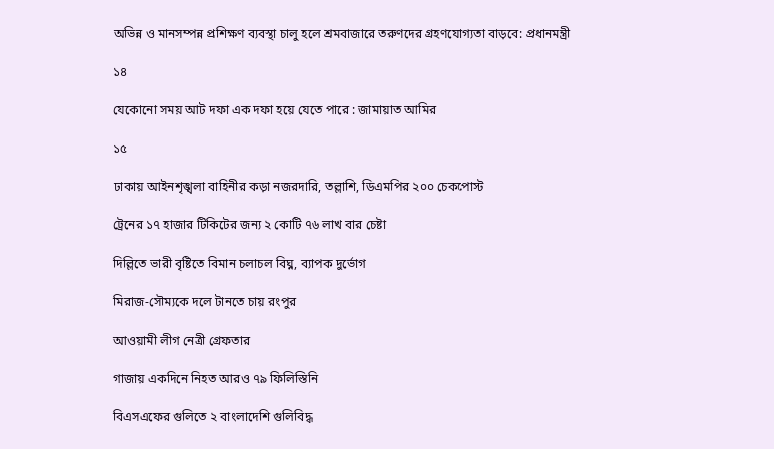অভিন্ন ও মানসম্পন্ন প্রশিক্ষণ ব্যবস্থা চালু হলে শ্রমবাজারে তরুণদের গ্রহণযোগ্যতা বাড়বে: প্রধানমন্ত্রী

১৪

যেকোনো সময় আট দফা এক দফা হয়ে যেতে পারে : জামায়াত আমির

১৫

ঢাকায় আইনশৃঙ্খলা বাহিনীর কড়া নজরদারি, তল্লাশি, ডিএমপির ২০০ চেকপোস্ট

ট্রেনের ১৭ হাজার টিকিটের জন্য ২ কোটি ৭৬ লাখ বার চেষ্টা

দিল্লিতে ভারী বৃষ্টিতে বিমান চলাচল বিঘ্ন, ব্যাপক দুর্ভোগ

মিরাজ-সৌম্যকে দলে টানতে চায় রংপুর

আওয়ামী লীগ নেত্রী গ্রেফতার

গাজায় একদিনে নিহত আরও ৭৯ ফিলিস্তিনি

বিএসএফের গুলিতে ২ বাংলাদেশি গুলিবিদ্ধ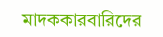মাদককারবারিদের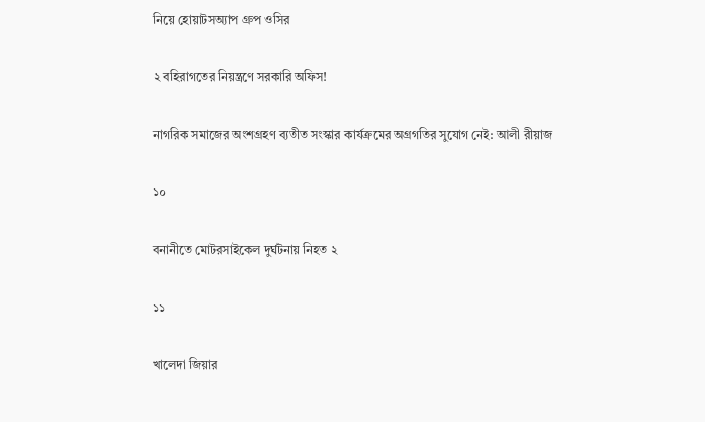নিয়ে হোয়াটসঅ্যাপ গ্রুপ ওসির

২ বহিরাগতের নিয়ন্ত্রণে সরকারি অফিস!

নাগরিক সমাজের অংশগ্রহণ ব্যতীত সংস্কার কার্যক্রমের অগ্রগতির সুযোগ নেই: আলী রীয়াজ

১০

বনানীতে মোটরসাইকেল দুর্ঘটনায় নিহত ২

১১

খালেদা জিয়ার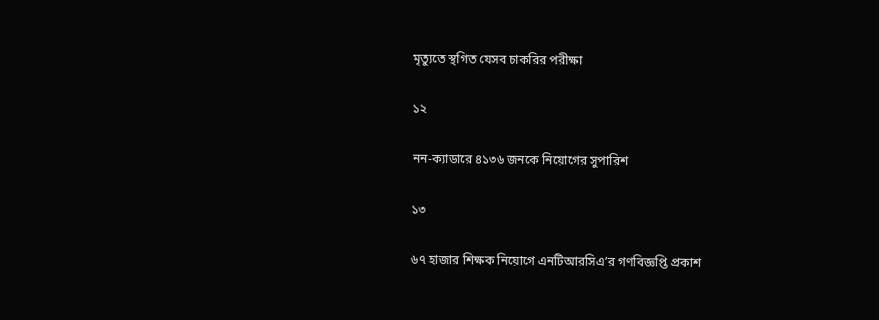মৃত্যুতে স্থগিত যেসব চাকরির পরীক্ষা

১২

নন-ক্যাডারে ৪১৩৬ জনকে নিয়োগের সুপারিশ

১৩

৬৭ হাজার শিক্ষক নিয়োগে এনটিআরসিএ’র গণবিজ্ঞপ্তি প্রকাশ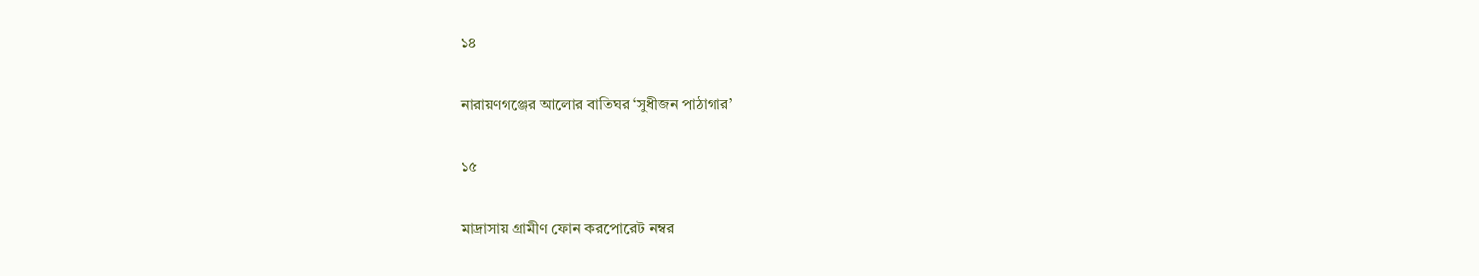১৪

নারায়ণগঞ্জের আলোর বাতিঘর ‘সুধীজন পাঠাগার’

১৫

মাদ্রাসায় গ্রামীণ ফোন করপোরেট নম্বর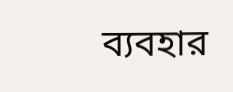ব্যবহার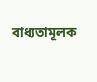বাধ্যতামূলক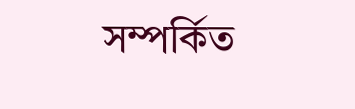সম্পর্কিত